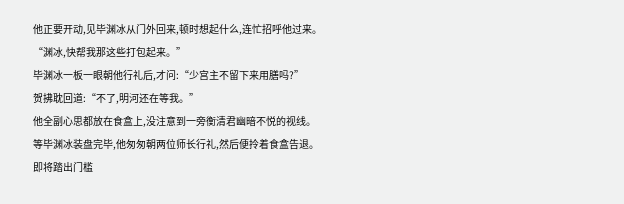他正要开动,见毕渊冰从门外回来,顿时想起什么,连忙招呼他过来。
“渊冰,快帮我那这些打包起来。”
毕渊冰一板一眼朝他行礼后,才问:“少宫主不留下来用膳吗?”
贺拂耽回道:“不了,明河还在等我。”
他全副心思都放在食盒上,没注意到一旁衡清君幽暗不悦的视线。
等毕渊冰装盘完毕,他匆匆朝两位师长行礼,然后便拎着食盒告退。
即将踏出门槛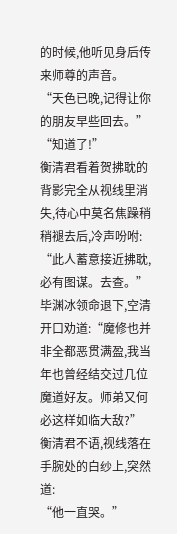的时候,他听见身后传来师尊的声音。
“天色已晚,记得让你的朋友早些回去。”
“知道了!”
衡清君看着贺拂耽的背影完全从视线里消失,待心中莫名焦躁稍稍褪去后,冷声吩咐:
“此人蓄意接近拂耽,必有图谋。去查。”
毕渊冰领命退下,空清开口劝道:“魔修也并非全都恶贯满盈,我当年也曾经结交过几位魔道好友。师弟又何必这样如临大敌?”
衡清君不语,视线落在手腕处的白纱上,突然道:
“他一直哭。”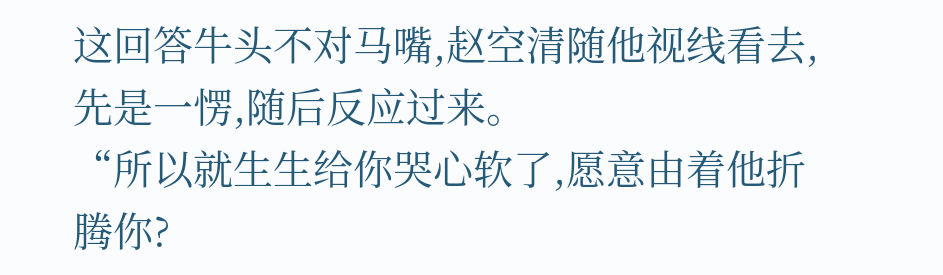这回答牛头不对马嘴,赵空清随他视线看去,先是一愣,随后反应过来。
“所以就生生给你哭心软了,愿意由着他折腾你?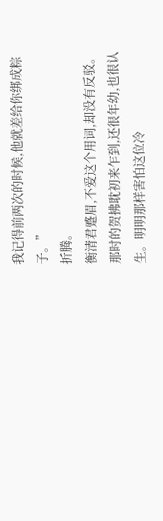我记得前两次的时候,他就差给你绑成粽子。”
折腾。
衡清君蹙眉,不爱这个用词,却没有反驳。
那时的贺拂耽初来乍到,还很年幼,也很认生。明明那样害怕这位冷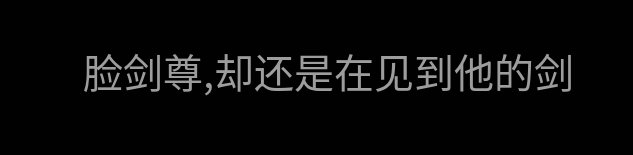脸剑尊,却还是在见到他的剑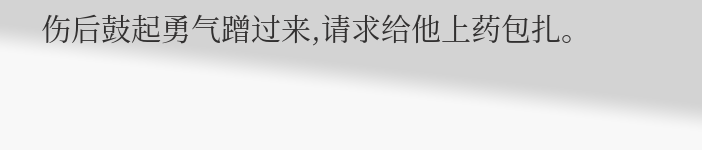伤后鼓起勇气蹭过来,请求给他上药包扎。